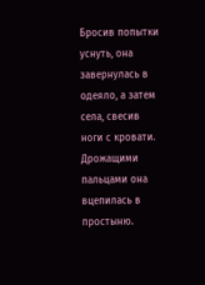Бросив попытки уснуть, она завернулась в одеяло, а затем села, свесив ноги с кровати. Дрожащими пальцами она вцепилась в простыню.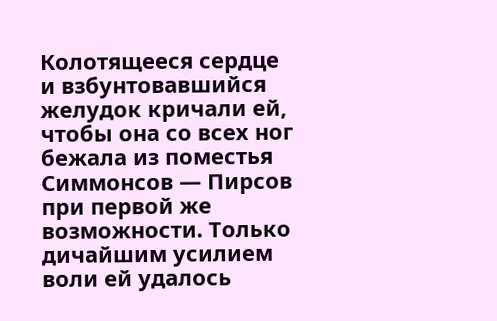Колотящееся сердце и взбунтовавшийся желудок кричали ей, чтобы она со всех ног бежала из поместья Симмонсов — Пирсов при первой же возможности. Только дичайшим усилием воли ей удалось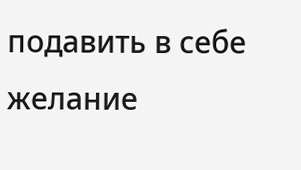подавить в себе желание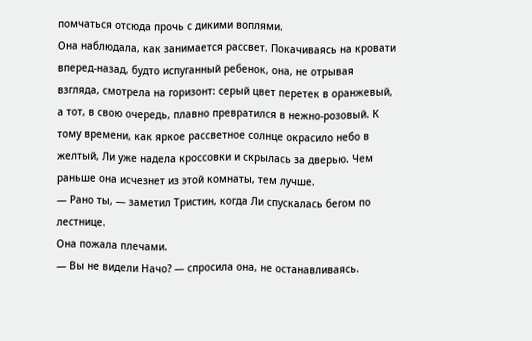помчаться отсюда прочь с дикими воплями.
Она наблюдала, как занимается рассвет. Покачиваясь на кровати вперед-назад, будто испуганный ребенок, она, не отрывая взгляда, смотрела на горизонт: серый цвет перетек в оранжевый, а тот, в свою очередь, плавно превратился в нежно-розовый. К тому времени, как яркое рассветное солнце окрасило небо в желтый, Ли уже надела кроссовки и скрылась за дверью. Чем раньше она исчезнет из этой комнаты, тем лучше.
— Рано ты, — заметил Тристин, когда Ли спускалась бегом по лестнице.
Она пожала плечами.
— Вы не видели Начо? — спросила она, не останавливаясь.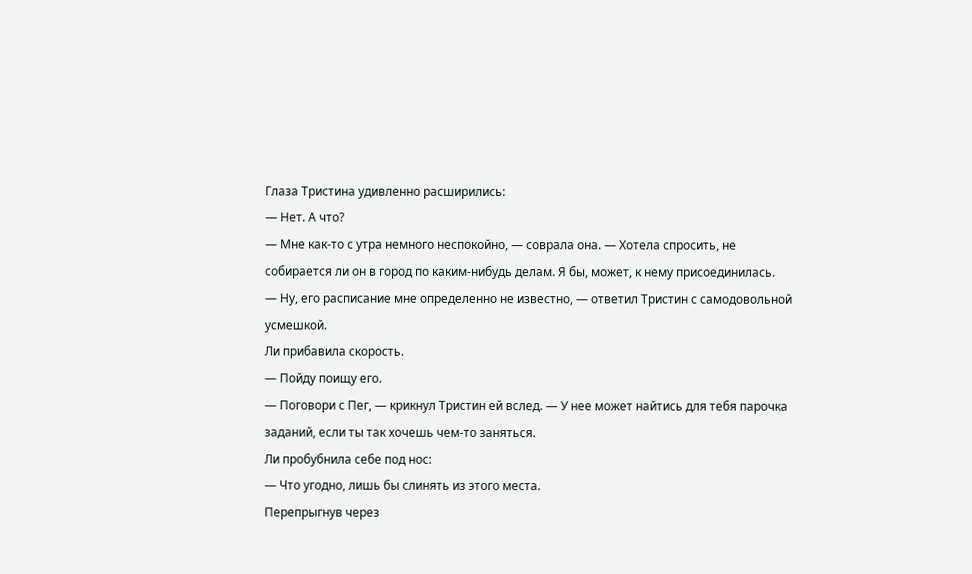Глаза Тристина удивленно расширились:
— Нет. А что?
— Мне как-то с утра немного неспокойно, — соврала она. — Хотела спросить, не собирается ли он в город по каким-нибудь делам. Я бы, может, к нему присоединилась.
— Ну, его расписание мне определенно не известно, — ответил Тристин с самодовольной усмешкой.
Ли прибавила скорость.
— Пойду поищу его.
— Поговори с Пег, — крикнул Тристин ей вслед. — У нее может найтись для тебя парочка заданий, если ты так хочешь чем-то заняться.
Ли пробубнила себе под нос:
— Что угодно, лишь бы слинять из этого места.
Перепрыгнув через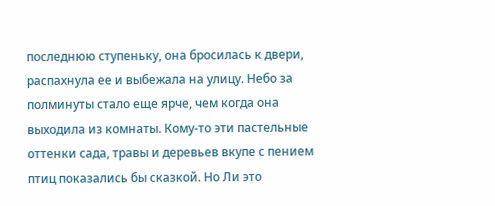последнюю ступеньку, она бросилась к двери, распахнула ее и выбежала на улицу. Небо за полминуты стало еще ярче, чем когда она выходила из комнаты. Кому-то эти пастельные оттенки сада, травы и деревьев вкупе с пением птиц показались бы сказкой. Но Ли это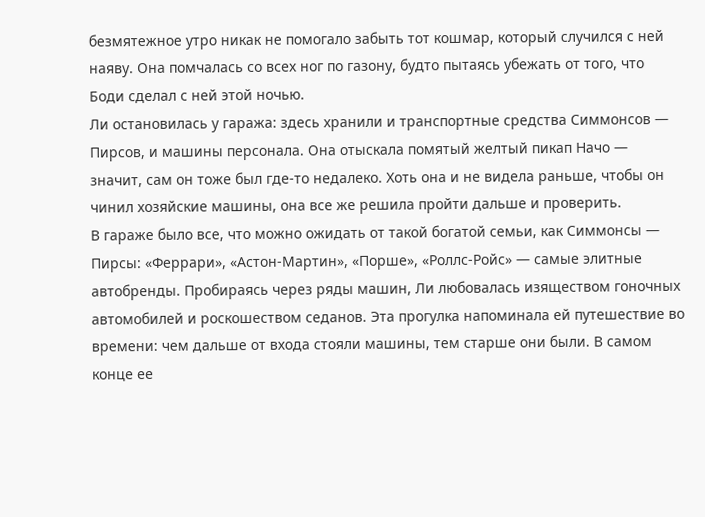безмятежное утро никак не помогало забыть тот кошмар, который случился с ней наяву. Она помчалась со всех ног по газону, будто пытаясь убежать от того, что Боди сделал с ней этой ночью.
Ли остановилась у гаража: здесь хранили и транспортные средства Симмонсов — Пирсов, и машины персонала. Она отыскала помятый желтый пикап Начо — значит, сам он тоже был где-то недалеко. Хоть она и не видела раньше, чтобы он чинил хозяйские машины, она все же решила пройти дальше и проверить.
В гараже было все, что можно ожидать от такой богатой семьи, как Симмонсы — Пирсы: «Феррари», «Астон-Мартин», «Порше», «Роллс-Ройс» — самые элитные автобренды. Пробираясь через ряды машин, Ли любовалась изяществом гоночных автомобилей и роскошеством седанов. Эта прогулка напоминала ей путешествие во времени: чем дальше от входа стояли машины, тем старше они были. В самом конце ее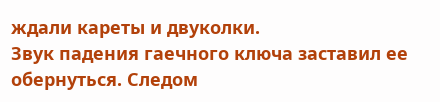ждали кареты и двуколки.
Звук падения гаечного ключа заставил ее обернуться. Следом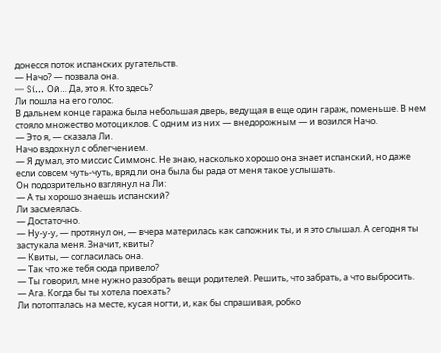донесся поток испанских ругательств.
— Начо? — позвала она.
— Sí… Ой… Да, это я. Кто здесь?
Ли пошла на его голос.
В дальнем конце гаража была небольшая дверь, ведущая в еще один гараж, поменьше. В нем стояло множество мотоциклов. С одним из них — внедорожным — и возился Начо.
— Это я, — сказала Ли.
Начо вздохнул с облегчением.
— Я думал, это миссис Симмонс. Не знаю, насколько хорошо она знает испанский, но даже если совсем чуть-чуть, вряд ли она была бы рада от меня такое услышать.
Он подозрительно взглянул на Ли:
— А ты хорошо знаешь испанский?
Ли засмеялась.
— Достаточно.
— Ну-у-у, — протянул он, — вчера материлась как сапожник ты, и я это слышал. А сегодня ты застукала меня. Значит, квиты?
— Квиты, — согласилась она.
— Так что же тебя сюда привело?
— Ты говорил, мне нужно разобрать вещи родителей. Решить, что забрать, а что выбросить.
— Ага. Когда бы ты хотела поехать?
Ли потопталась на месте, кусая ногти, и, как бы спрашивая, робко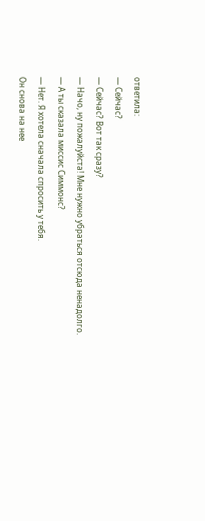ответила:
— Сейчас?
— Сейчас? Вот так сразу?
— Начо, ну пожалуйста! Мне нужно убраться отсюда ненадолго.
— А ты сказала миссис Симмонс?
— Нет. Я хотела сначала спросить у тебя.
Он снова на нее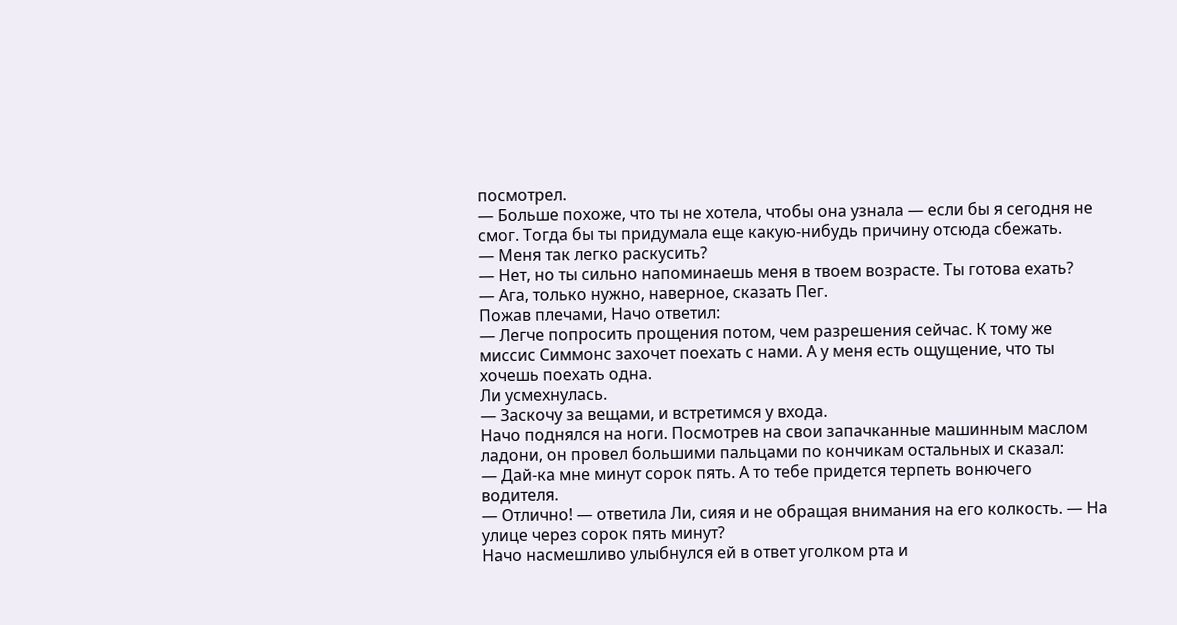посмотрел.
— Больше похоже, что ты не хотела, чтобы она узнала — если бы я сегодня не смог. Тогда бы ты придумала еще какую-нибудь причину отсюда сбежать.
— Меня так легко раскусить?
— Нет, но ты сильно напоминаешь меня в твоем возрасте. Ты готова ехать?
— Ага, только нужно, наверное, сказать Пег.
Пожав плечами, Начо ответил:
— Легче попросить прощения потом, чем разрешения сейчас. К тому же миссис Симмонс захочет поехать с нами. А у меня есть ощущение, что ты хочешь поехать одна.
Ли усмехнулась.
— Заскочу за вещами, и встретимся у входа.
Начо поднялся на ноги. Посмотрев на свои запачканные машинным маслом ладони, он провел большими пальцами по кончикам остальных и сказал:
— Дай-ка мне минут сорок пять. А то тебе придется терпеть вонючего водителя.
— Отлично! — ответила Ли, сияя и не обращая внимания на его колкость. — На улице через сорок пять минут?
Начо насмешливо улыбнулся ей в ответ уголком рта и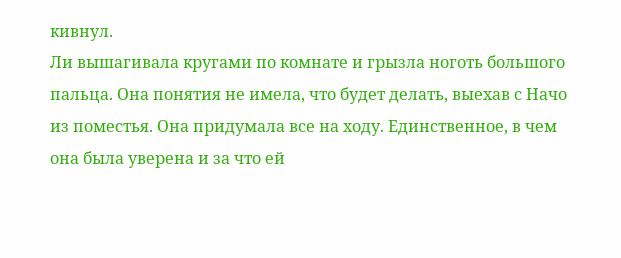кивнул.
Ли вышагивала кругами по комнате и грызла ноготь большого пальца. Она понятия не имела, что будет делать, выехав с Начо из поместья. Она придумала все на ходу. Единственное, в чем она была уверена и за что ей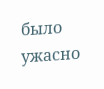было ужасно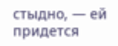стыдно, — ей придется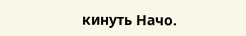кинуть Начо.